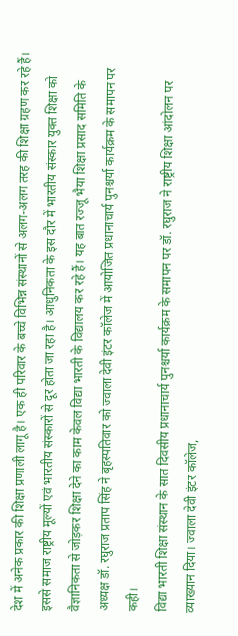देश में अनेक प्रकार की शिक्षा प्रणाली लागू है। एक ही परिवार के बच्चे विभिन्न संस्थानों से अलग-अलग तरह की शिक्षा ग्रहण कर रहे हैं। इससे समाज राष्ट्रीय मूल्यों एवं भारतीय संस्कारों से दूर होता जा रहा है। आधुनिकता के इस दौर में भारतीय संस्कार युक्त शिक्षा को वैज्ञानिकता से जोड़कर शिक्षा देने का काम केवल विद्या भारती के विद्यालय कर रहे हैं। यह बात रज्जू भैया शिक्षा प्रसाद समिति के अध्यक्ष डॉ. रघुराज प्रताप सिंह ने बृहस्पतिवार को ज्वाला देवी इंटर कॉलेज में आयोजित प्रधानाचार्य पुनश्चर्या कार्यक्रम के समापन पर कही।
विद्या भारती शिक्षा संस्थान के सात दिवसीय प्रधानाचार्य पुनश्चर्या कार्यक्रम के समापन पर डॉ. रघुराज ने राष्ट्रीय शिक्षा आंदोलन पर व्याख्यान दिया। ज्वाला देवी इंटर कॉलेज,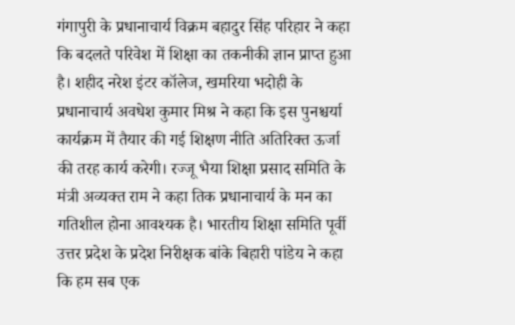गंगापुरी के प्रधानाचार्य विक्रम बहादुर सिंह परिहार ने कहा कि बदलते परिवेश में शिक्षा का तकनीकी ज्ञान प्राप्त हुआ है। शहीद नरेश इंटर कॉलेज, खमरिया भदोही के प्रधानाचार्य अवधेश कुमार मिश्र ने कहा कि इस पुनश्चर्या कार्यक्रम में तैयार की गई शिक्षण नीति अतिरिक्त ऊर्जा की तरह कार्य करेगी। रज्जू भैया शिक्षा प्रसाद समिति के मंत्री अव्यक्त राम ने कहा तिक प्रधानाचार्य के मन का गतिशील होना आवश्यक है। भारतीय शिक्षा समिति पूर्वी उत्तर प्रदेश के प्रदेश निरीक्षक बांके बिहारी पांडेय ने कहा कि हम सब एक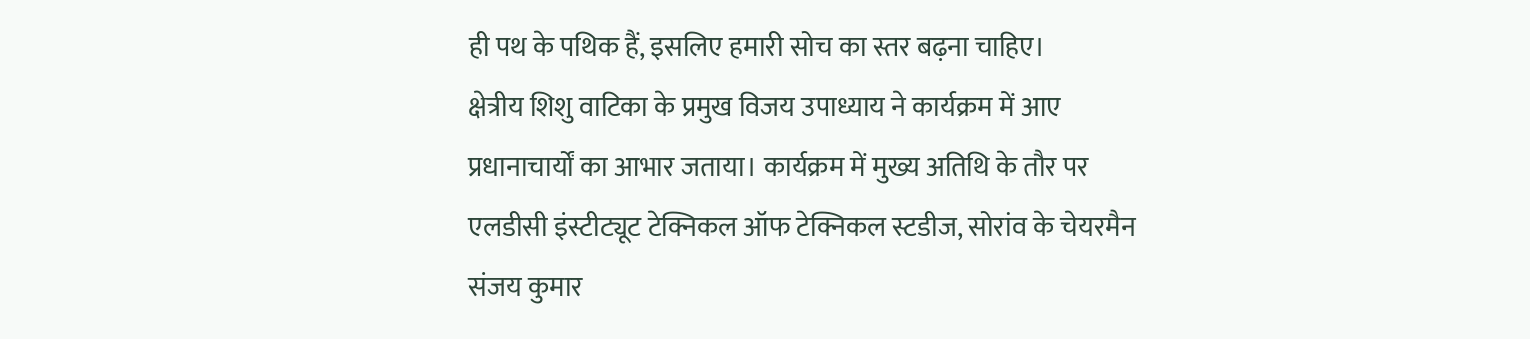ही पथ के पथिक हैं, इसलिए हमारी सोच का स्तर बढ़ना चाहिए।
क्षेत्रीय शिशु वाटिका के प्रमुख विजय उपाध्याय ने कार्यक्रम में आए प्रधानाचार्यों का आभार जताया। कार्यक्रम में मुख्य अतिथि के तौर पर एलडीसी इंस्टीट्यूट टेक्निकल ऑफ टेक्निकल स्टडीज, सोरांव के चेयरमैन संजय कुमार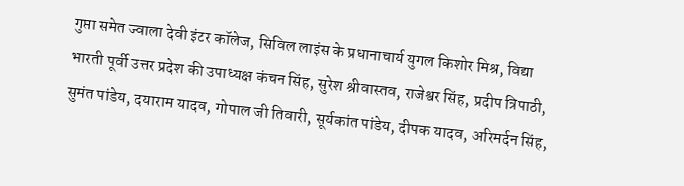गुप्ता समेत ज्वाला देवी इंटर कॉलेज, सिविल लाइंस के प्रधानाचार्य युगल किशोर मिश्र, विद्या भारती पूर्वी उत्तर प्रदेश की उपाध्यक्ष कंचन सिंह, सुरेश श्रीवास्तव, राजेश्वर सिंह, प्रदीप त्रिपाठी, सुमंत पांडेय, दयाराम यादव, गोपाल जी तिवारी, सूर्यकांत पांडेय, दीपक यादव, अरिमर्दन सिंह,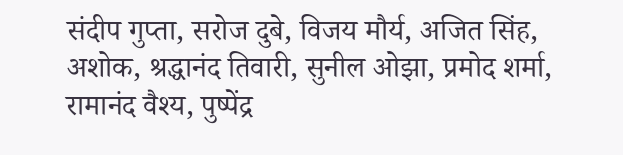संदीप गुप्ता, सरोज दुबे, विजय मौर्य, अजित सिंह, अशोक, श्रद्धानंद तिवारी, सुनील ओझा, प्रमोद शर्मा, रामानंद वैश्य, पुष्पेंद्र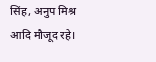सिंह, अनुप मिश्र आदि मौजूद रहे।